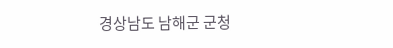경상남도 남해군 군청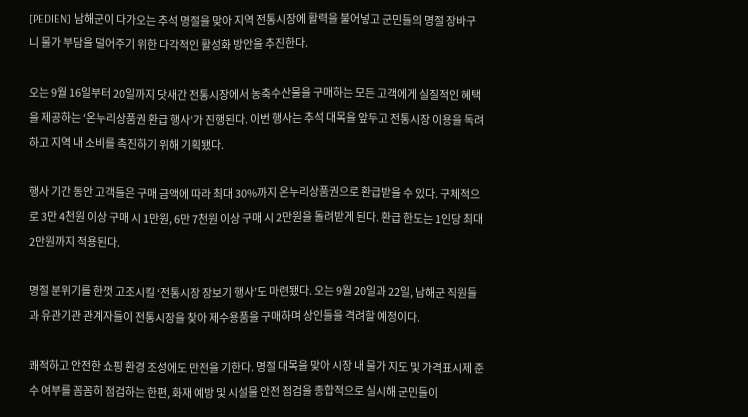[PEDIEN] 남해군이 다가오는 추석 명절을 맞아 지역 전통시장에 활력을 불어넣고 군민들의 명절 장바구니 물가 부담을 덜어주기 위한 다각적인 활성화 방안을 추진한다.

오는 9월 16일부터 20일까지 닷새간 전통시장에서 농축수산물을 구매하는 모든 고객에게 실질적인 혜택을 제공하는 ‘온누리상품권 환급 행사’가 진행된다. 이번 행사는 추석 대목을 앞두고 전통시장 이용을 독려하고 지역 내 소비를 촉진하기 위해 기획됐다.

행사 기간 동안 고객들은 구매 금액에 따라 최대 30%까지 온누리상품권으로 환급받을 수 있다. 구체적으로 3만 4천원 이상 구매 시 1만원, 6만 7천원 이상 구매 시 2만원을 돌려받게 된다. 환급 한도는 1인당 최대 2만원까지 적용된다.

명절 분위기를 한껏 고조시킬 ‘전통시장 장보기 행사’도 마련됐다. 오는 9월 20일과 22일, 남해군 직원들과 유관기관 관계자들이 전통시장을 찾아 제수용품을 구매하며 상인들을 격려할 예정이다.

쾌적하고 안전한 쇼핑 환경 조성에도 만전을 기한다. 명절 대목을 맞아 시장 내 물가 지도 및 가격표시제 준수 여부를 꼼꼼히 점검하는 한편, 화재 예방 및 시설물 안전 점검을 종합적으로 실시해 군민들이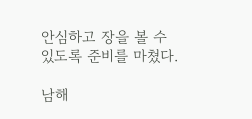안심하고 장을 볼 수 있도록 준비를 마쳤다.

남해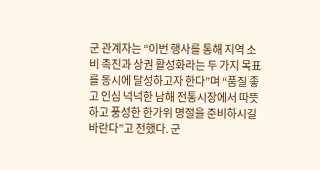군 관계자는 “이번 행사를 통해 지역 소비 촉진과 상권 활성화라는 두 가지 목표를 동시에 달성하고자 한다”며 “품질 좋고 인심 넉넉한 남해 전통시장에서 따뜻하고 풍성한 한가위 명절을 준비하시길 바란다”고 전했다. 군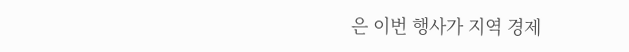은 이번 행사가 지역 경제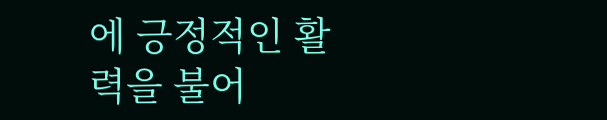에 긍정적인 활력을 불어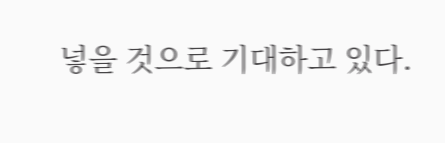넣을 것으로 기대하고 있다.